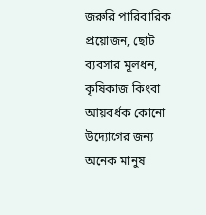জরুরি পারিবারিক প্রয়োজন, ছোট ব্যবসার মূলধন, কৃষিকাজ কিংবা আয়বর্ধক কোনো উদ্যোগের জন্য অনেক মানুষ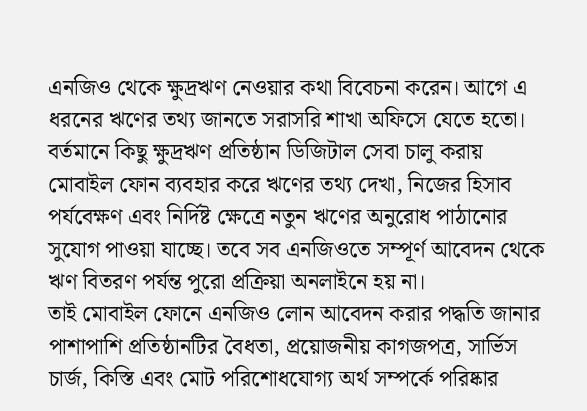এনজিও থেকে ক্ষুদ্রঋণ নেওয়ার কথা বিবেচনা করেন। আগে এ ধরনের ঋণের তথ্য জানতে সরাসরি শাখা অফিসে যেতে হতো। বর্তমানে কিছু ক্ষুদ্রঋণ প্রতিষ্ঠান ডিজিটাল সেবা চালু করায় মোবাইল ফোন ব্যবহার করে ঋণের তথ্য দেখা, নিজের হিসাব পর্যবেক্ষণ এবং নির্দিষ্ট ক্ষেত্রে নতুন ঋণের অনুরোধ পাঠানোর সুযোগ পাওয়া যাচ্ছে। তবে সব এনজিওতে সম্পূর্ণ আবেদন থেকে ঋণ বিতরণ পর্যন্ত পুরো প্রক্রিয়া অনলাইনে হয় না।
তাই মোবাইল ফোনে এনজিও লোন আবেদন করার পদ্ধতি জানার পাশাপাশি প্রতিষ্ঠানটির বৈধতা, প্রয়োজনীয় কাগজপত্র, সার্ভিস চার্জ, কিস্তি এবং মোট পরিশোধযোগ্য অর্থ সম্পর্কে পরিষ্কার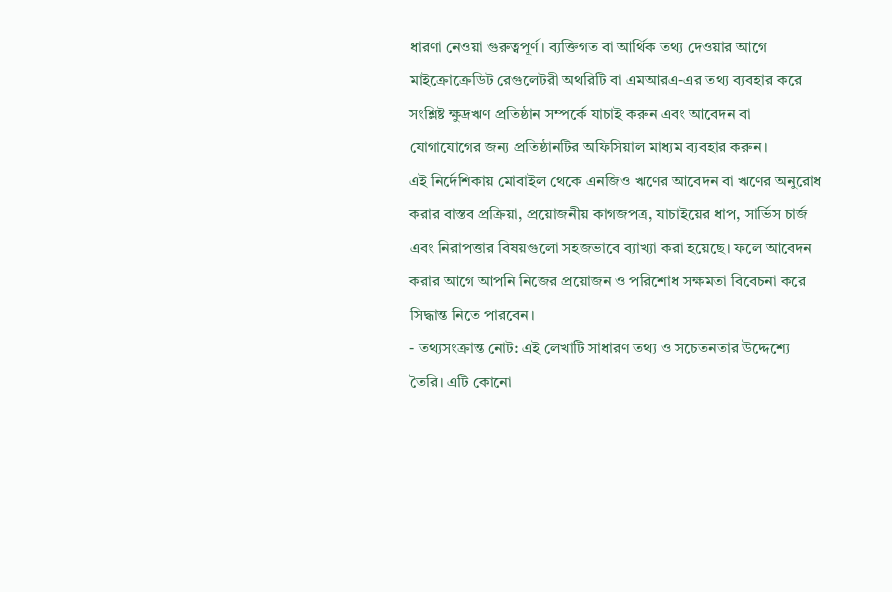ধারণা নেওয়া গুরুত্বপূর্ণ। ব্যক্তিগত বা আর্থিক তথ্য দেওয়ার আগে মাইক্রোক্রেডিট রেগুলেটরী অথরিটি বা এমআরএ-এর তথ্য ব্যবহার করে সংশ্লিষ্ট ক্ষুদ্রঋণ প্রতিষ্ঠান সম্পর্কে যাচাই করুন এবং আবেদন বা যোগাযোগের জন্য প্রতিষ্ঠানটির অফিসিয়াল মাধ্যম ব্যবহার করুন।
এই নির্দেশিকায় মোবাইল থেকে এনজিও ঋণের আবেদন বা ঋণের অনুরোধ করার বাস্তব প্রক্রিয়া, প্রয়োজনীয় কাগজপত্র, যাচাইয়ের ধাপ, সার্ভিস চার্জ এবং নিরাপত্তার বিষয়গুলো সহজভাবে ব্যাখ্যা করা হয়েছে। ফলে আবেদন করার আগে আপনি নিজের প্রয়োজন ও পরিশোধ সক্ষমতা বিবেচনা করে সিদ্ধান্ত নিতে পারবেন।
- তথ্যসংক্রান্ত নোট: এই লেখাটি সাধারণ তথ্য ও সচেতনতার উদ্দেশ্যে তৈরি। এটি কোনো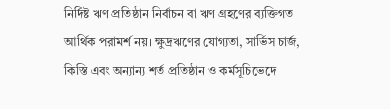নির্দিষ্ট ঋণ প্রতিষ্ঠান নির্বাচন বা ঋণ গ্রহণের ব্যক্তিগত আর্থিক পরামর্শ নয়। ক্ষুদ্রঋণের যোগ্যতা, সার্ভিস চার্জ, কিস্তি এবং অন্যান্য শর্ত প্রতিষ্ঠান ও কর্মসূচিভেদে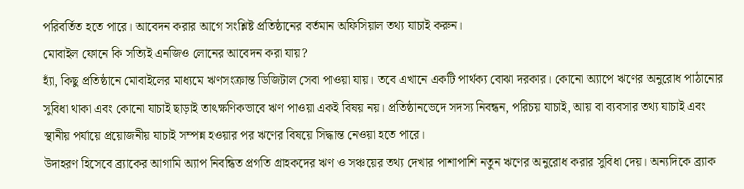পরিবর্তিত হতে পারে। আবেদন করার আগে সংশ্লিষ্ট প্রতিষ্ঠানের বর্তমান অফিসিয়াল তথ্য যাচাই করুন।
মোবাইল ফোনে কি সত্যিই এনজিও লোনের আবেদন করা যায়?
হ্যাঁ, কিছু প্রতিষ্ঠানে মোবাইলের মাধ্যমে ঋণসংক্রান্ত ডিজিটাল সেবা পাওয়া যায়। তবে এখানে একটি পার্থক্য বোঝা দরকার। কোনো অ্যাপে ঋণের অনুরোধ পাঠানোর সুবিধা থাকা এবং কোনো যাচাই ছাড়াই তাৎক্ষণিকভাবে ঋণ পাওয়া একই বিষয় নয়। প্রতিষ্ঠানভেদে সদস্য নিবন্ধন, পরিচয় যাচাই, আয় বা ব্যবসার তথ্য যাচাই এবং স্থানীয় পর্যায়ে প্রয়োজনীয় যাচাই সম্পন্ন হওয়ার পর ঋণের বিষয়ে সিদ্ধান্ত নেওয়া হতে পারে।
উদাহরণ হিসেবে ব্র্যাকের আগামি অ্যাপ নিবন্ধিত প্রগতি গ্রাহকদের ঋণ ও সঞ্চয়ের তথ্য দেখার পাশাপাশি নতুন ঋণের অনুরোধ করার সুবিধা দেয়। অন্যদিকে ব্র্যাক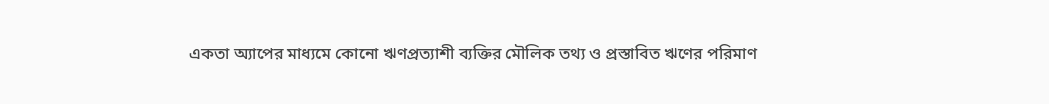একতা অ্যাপের মাধ্যমে কোনো ঋণপ্রত্যাশী ব্যক্তির মৌলিক তথ্য ও প্রস্তাবিত ঋণের পরিমাণ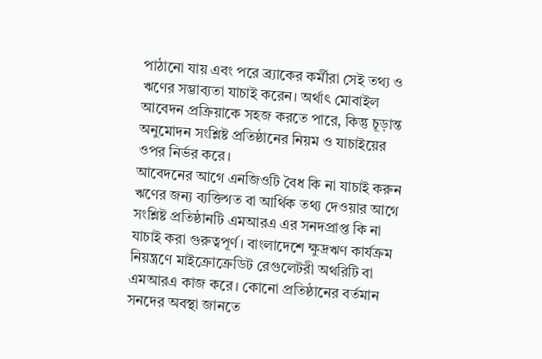পাঠানো যায় এবং পরে ব্র্যাকের কর্মীরা সেই তথ্য ও ঋণের সম্ভাব্যতা যাচাই করেন। অর্থাৎ মোবাইল আবেদন প্রক্রিয়াকে সহজ করতে পারে, কিন্তু চূড়ান্ত অনুমোদন সংশ্লিষ্ট প্রতিষ্ঠানের নিয়ম ও যাচাইয়ের ওপর নির্ভর করে।
আবেদনের আগে এনজিওটি বৈধ কি না যাচাই করুন
ঋণের জন্য ব্যক্তিগত বা আর্থিক তথ্য দেওয়ার আগে সংশ্লিষ্ট প্রতিষ্ঠানটি এমআরএ এর সনদপ্রাপ্ত কি না যাচাই করা গুরুত্বপূর্ণ। বাংলাদেশে ক্ষুদ্রঋণ কার্যক্রম নিয়ন্ত্রণে মাইক্রোক্রেডিট রেগুলেটরী অথরিটি বা এমআরএ কাজ করে। কোনো প্রতিষ্ঠানের বর্তমান সনদের অবস্থা জানতে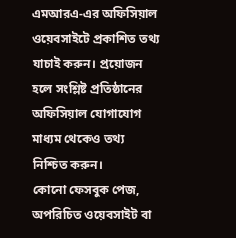এমআরএ-এর অফিসিয়াল ওয়েবসাইটে প্রকাশিত তথ্য যাচাই করুন। প্রয়োজন হলে সংশ্লিষ্ট প্রতিষ্ঠানের অফিসিয়াল যোগাযোগ মাধ্যম থেকেও তথ্য নিশ্চিত করুন।
কোনো ফেসবুক পেজ, অপরিচিত ওয়েবসাইট বা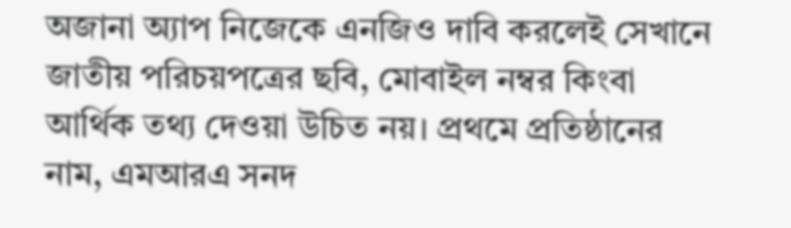অজানা অ্যাপ নিজেকে এনজিও দাবি করলেই সেখানে জাতীয় পরিচয়পত্রের ছবি, মোবাইল নম্বর কিংবা আর্থিক তথ্য দেওয়া উচিত নয়। প্রথমে প্রতিষ্ঠানের নাম, এমআরএ সনদ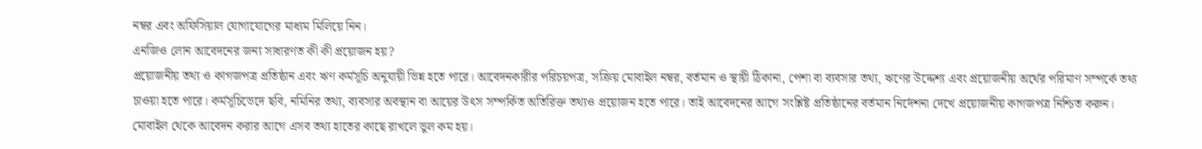নম্বর এবং অফিসিয়াল যোগাযোগের মাধ্যম মিলিয়ে নিন।
এনজিও লোন আবেদনের জন্য সাধারণত কী কী প্রয়োজন হয়?
প্রয়োজনীয় তথ্য ও কাগজপত্র প্রতিষ্ঠান এবং ঋণ কর্মসূচি অনুযায়ী ভিন্ন হতে পারে। আবেদনকারীর পরিচয়পত্র, সক্রিয় মোবাইল নম্বর, বর্তমান ও স্থায়ী ঠিকানা, পেশা বা ব্যবসার তথ্য, ঋণের উদ্দেশ্য এবং প্রয়োজনীয় অর্থের পরিমাণ সম্পর্কে তথ্য চাওয়া হতে পারে। কর্মসূচিভেদে ছবি, নমিনির তথ্য, ব্যবসার অবস্থান বা আয়ের উৎস সম্পর্কিত অতিরিক্ত তথ্যও প্রয়োজন হতে পারে। তাই আবেদনের আগে সংশ্লিষ্ট প্রতিষ্ঠানের বর্তমান নির্দেশনা দেখে প্রয়োজনীয় কাগজপত্র নিশ্চিত করুন।
মোবাইল থেকে আবেদন করার আগে এসব তথ্য হাতের কাছে রাখলে ভুল কম হয়।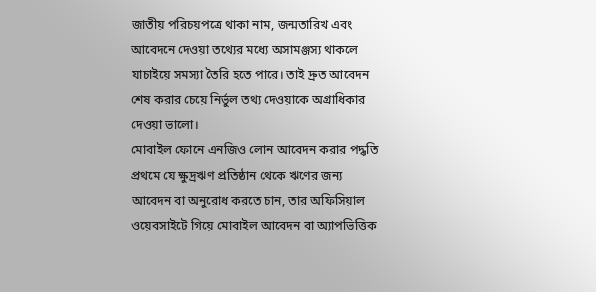জাতীয় পরিচয়পত্রে থাকা নাম, জন্মতারিখ এবং আবেদনে দেওয়া তথ্যের মধ্যে অসামঞ্জস্য থাকলে যাচাইয়ে সমস্যা তৈরি হতে পারে। তাই দ্রুত আবেদন শেষ করার চেয়ে নির্ভুল তথ্য দেওয়াকে অগ্রাধিকার দেওয়া ভালো।
মোবাইল ফোনে এনজিও লোন আবেদন করার পদ্ধতি
প্রথমে যে ক্ষুদ্রঋণ প্রতিষ্ঠান থেকে ঋণের জন্য আবেদন বা অনুরোধ করতে চান, তার অফিসিয়াল ওয়েবসাইটে গিয়ে মোবাইল আবেদন বা অ্যাপভিত্তিক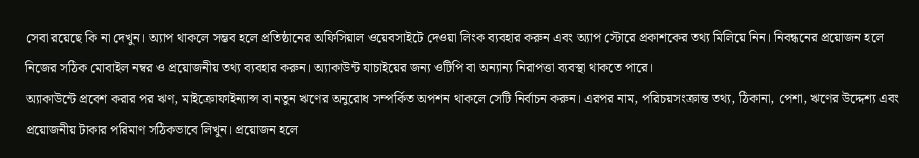সেবা রয়েছে কি না দেখুন। অ্যাপ থাকলে সম্ভব হলে প্রতিষ্ঠানের অফিসিয়াল ওয়েবসাইটে দেওয়া লিংক ব্যবহার করুন এবং অ্যাপ স্টোরে প্রকাশকের তথ্য মিলিয়ে নিন। নিবন্ধনের প্রয়োজন হলে নিজের সঠিক মোবাইল নম্বর ও প্রয়োজনীয় তথ্য ব্যবহার করুন। অ্যাকাউন্ট যাচাইয়ের জন্য ওটিপি বা অন্যান্য নিরাপত্তা ব্যবস্থা থাকতে পারে।
অ্যাকাউন্টে প্রবেশ করার পর ঋণ, মাইক্রোফাইন্যান্স বা নতুন ঋণের অনুরোধ সম্পর্কিত অপশন থাকলে সেটি নির্বাচন করুন। এরপর নাম, পরিচয়সংক্রান্ত তথ্য, ঠিকানা, পেশা, ঋণের উদ্দেশ্য এবং প্রয়োজনীয় টাকার পরিমাণ সঠিকভাবে লিখুন। প্রয়োজন হলে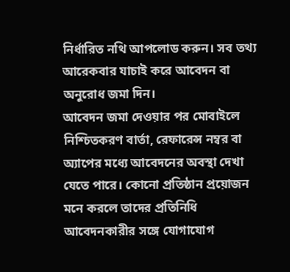নির্ধারিত নথি আপলোড করুন। সব তথ্য আরেকবার যাচাই করে আবেদন বা অনুরোধ জমা দিন।
আবেদন জমা দেওয়ার পর মোবাইলে নিশ্চিতকরণ বার্তা, রেফারেন্স নম্বর বা অ্যাপের মধ্যে আবেদনের অবস্থা দেখা যেতে পারে। কোনো প্রতিষ্ঠান প্রয়োজন মনে করলে তাদের প্রতিনিধি আবেদনকারীর সঙ্গে যোগাযোগ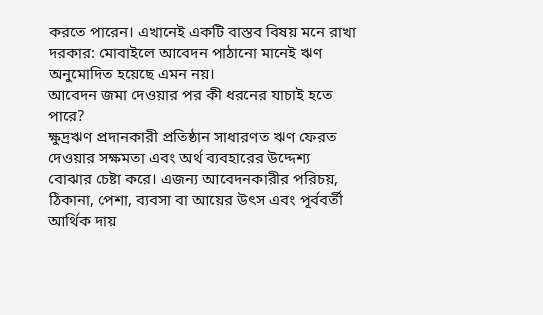করতে পারেন। এখানেই একটি বাস্তব বিষয় মনে রাখা দরকার: মোবাইলে আবেদন পাঠানো মানেই ঋণ অনুমোদিত হয়েছে এমন নয়।
আবেদন জমা দেওয়ার পর কী ধরনের যাচাই হতে পারে?
ক্ষুদ্রঋণ প্রদানকারী প্রতিষ্ঠান সাধারণত ঋণ ফেরত দেওয়ার সক্ষমতা এবং অর্থ ব্যবহারের উদ্দেশ্য বোঝার চেষ্টা করে। এজন্য আবেদনকারীর পরিচয়, ঠিকানা, পেশা, ব্যবসা বা আয়ের উৎস এবং পূর্ববর্তী আর্থিক দায়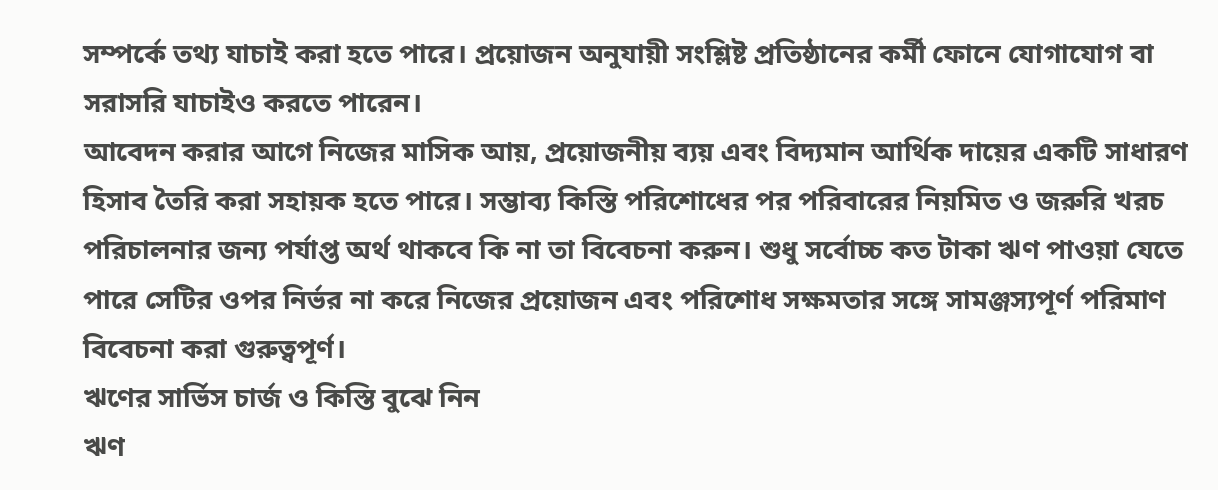সম্পর্কে তথ্য যাচাই করা হতে পারে। প্রয়োজন অনুযায়ী সংশ্লিষ্ট প্রতিষ্ঠানের কর্মী ফোনে যোগাযোগ বা সরাসরি যাচাইও করতে পারেন।
আবেদন করার আগে নিজের মাসিক আয়, প্রয়োজনীয় ব্যয় এবং বিদ্যমান আর্থিক দায়ের একটি সাধারণ হিসাব তৈরি করা সহায়ক হতে পারে। সম্ভাব্য কিস্তি পরিশোধের পর পরিবারের নিয়মিত ও জরুরি খরচ পরিচালনার জন্য পর্যাপ্ত অর্থ থাকবে কি না তা বিবেচনা করুন। শুধু সর্বোচ্চ কত টাকা ঋণ পাওয়া যেতে পারে সেটির ওপর নির্ভর না করে নিজের প্রয়োজন এবং পরিশোধ সক্ষমতার সঙ্গে সামঞ্জস্যপূর্ণ পরিমাণ বিবেচনা করা গুরুত্বপূর্ণ।
ঋণের সার্ভিস চার্জ ও কিস্তি বুঝে নিন
ঋণ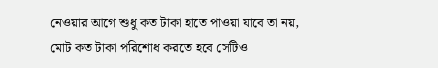নেওয়ার আগে শুধু কত টাকা হাতে পাওয়া যাবে তা নয়, মোট কত টাকা পরিশোধ করতে হবে সেটিও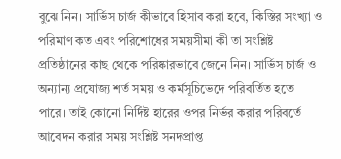বুঝে নিন। সার্ভিস চার্জ কীভাবে হিসাব করা হবে, কিস্তির সংখ্যা ও পরিমাণ কত এবং পরিশোধের সময়সীমা কী তা সংশ্লিষ্ট প্রতিষ্ঠানের কাছ থেকে পরিষ্কারভাবে জেনে নিন। সার্ভিস চার্জ ও অন্যান্য প্রযোজ্য শর্ত সময় ও কর্মসূচিভেদে পরিবর্তিত হতে পারে। তাই কোনো নির্দিষ্ট হারের ওপর নির্ভর করার পরিবর্তে আবেদন করার সময় সংশ্লিষ্ট সনদপ্রাপ্ত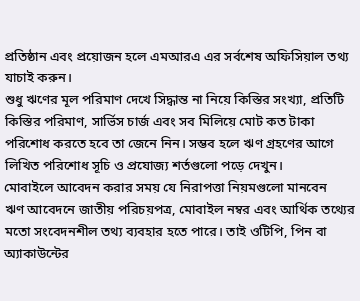প্রতিষ্ঠান এবং প্রয়োজন হলে এমআরএ এর সর্বশেষ অফিসিয়াল তথ্য যাচাই করুন।
শুধু ঋণের মূল পরিমাণ দেখে সিদ্ধান্ত না নিয়ে কিস্তির সংখ্যা, প্রতিটি কিস্তির পরিমাণ, সার্ভিস চার্জ এবং সব মিলিয়ে মোট কত টাকা পরিশোধ করতে হবে তা জেনে নিন। সম্ভব হলে ঋণ গ্রহণের আগে লিখিত পরিশোধ সূচি ও প্রযোজ্য শর্তগুলো পড়ে দেখুন।
মোবাইলে আবেদন করার সময় যে নিরাপত্তা নিয়মগুলো মানবেন
ঋণ আবেদনে জাতীয় পরিচয়পত্র, মোবাইল নম্বর এবং আর্থিক তথ্যের মতো সংবেদনশীল তথ্য ব্যবহার হতে পারে। তাই ওটিপি, পিন বা অ্যাকাউন্টের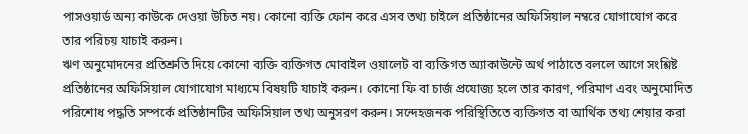পাসওয়ার্ড অন্য কাউকে দেওয়া উচিত নয়। কোনো ব্যক্তি ফোন করে এসব তথ্য চাইলে প্রতিষ্ঠানের অফিসিয়াল নম্বরে যোগাযোগ করে তার পরিচয় যাচাই করুন।
ঋণ অনুমোদনের প্রতিশ্রুতি দিয়ে কোনো ব্যক্তি ব্যক্তিগত মোবাইল ওয়ালেট বা ব্যক্তিগত অ্যাকাউন্টে অর্থ পাঠাতে বললে আগে সংশ্লিষ্ট প্রতিষ্ঠানের অফিসিয়াল যোগাযোগ মাধ্যমে বিষয়টি যাচাই করুন। কোনো ফি বা চার্জ প্রযোজ্য হলে তার কারণ, পরিমাণ এবং অনুমোদিত পরিশোধ পদ্ধতি সম্পর্কে প্রতিষ্ঠানটির অফিসিয়াল তথ্য অনুসরণ করুন। সন্দেহজনক পরিস্থিতিতে ব্যক্তিগত বা আর্থিক তথ্য শেয়ার করা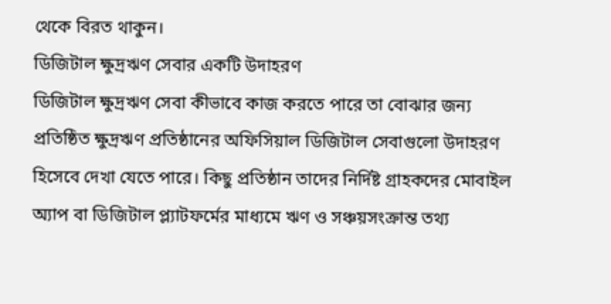থেকে বিরত থাকুন।
ডিজিটাল ক্ষুদ্রঋণ সেবার একটি উদাহরণ
ডিজিটাল ক্ষুদ্রঋণ সেবা কীভাবে কাজ করতে পারে তা বোঝার জন্য প্রতিষ্ঠিত ক্ষুদ্রঋণ প্রতিষ্ঠানের অফিসিয়াল ডিজিটাল সেবাগুলো উদাহরণ হিসেবে দেখা যেতে পারে। কিছু প্রতিষ্ঠান তাদের নির্দিষ্ট গ্রাহকদের মোবাইল অ্যাপ বা ডিজিটাল প্ল্যাটফর্মের মাধ্যমে ঋণ ও সঞ্চয়সংক্রান্ত তথ্য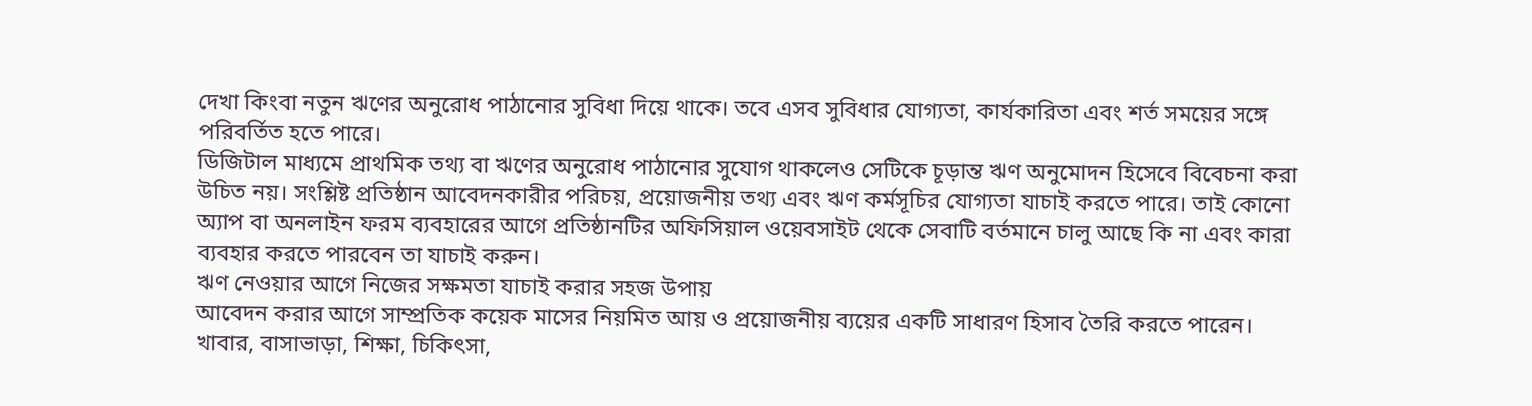দেখা কিংবা নতুন ঋণের অনুরোধ পাঠানোর সুবিধা দিয়ে থাকে। তবে এসব সুবিধার যোগ্যতা, কার্যকারিতা এবং শর্ত সময়ের সঙ্গে পরিবর্তিত হতে পারে।
ডিজিটাল মাধ্যমে প্রাথমিক তথ্য বা ঋণের অনুরোধ পাঠানোর সুযোগ থাকলেও সেটিকে চূড়ান্ত ঋণ অনুমোদন হিসেবে বিবেচনা করা উচিত নয়। সংশ্লিষ্ট প্রতিষ্ঠান আবেদনকারীর পরিচয়, প্রয়োজনীয় তথ্য এবং ঋণ কর্মসূচির যোগ্যতা যাচাই করতে পারে। তাই কোনো অ্যাপ বা অনলাইন ফরম ব্যবহারের আগে প্রতিষ্ঠানটির অফিসিয়াল ওয়েবসাইট থেকে সেবাটি বর্তমানে চালু আছে কি না এবং কারা ব্যবহার করতে পারবেন তা যাচাই করুন।
ঋণ নেওয়ার আগে নিজের সক্ষমতা যাচাই করার সহজ উপায়
আবেদন করার আগে সাম্প্রতিক কয়েক মাসের নিয়মিত আয় ও প্রয়োজনীয় ব্যয়ের একটি সাধারণ হিসাব তৈরি করতে পারেন। খাবার, বাসাভাড়া, শিক্ষা, চিকিৎসা,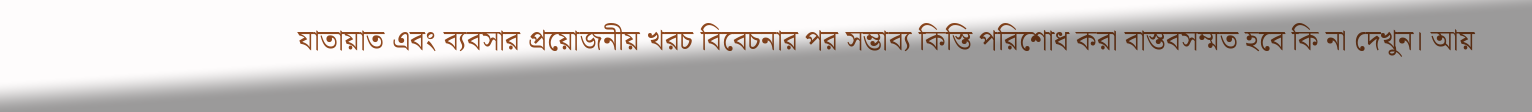যাতায়াত এবং ব্যবসার প্রয়োজনীয় খরচ বিবেচনার পর সম্ভাব্য কিস্তি পরিশোধ করা বাস্তবসম্মত হবে কি না দেখুন। আয়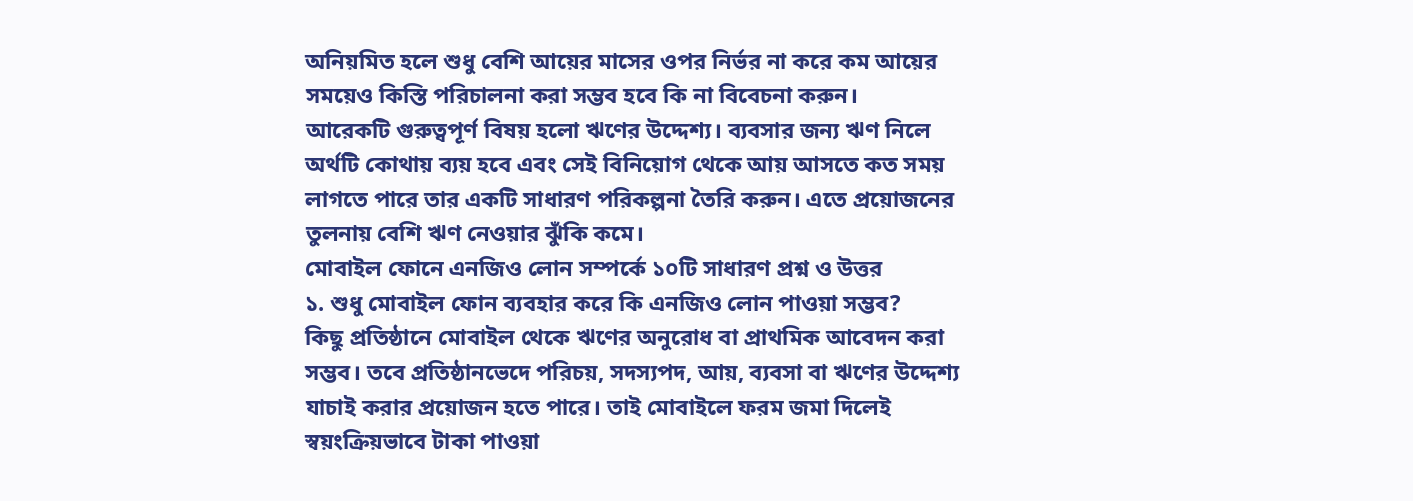অনিয়মিত হলে শুধু বেশি আয়ের মাসের ওপর নির্ভর না করে কম আয়ের সময়েও কিস্তি পরিচালনা করা সম্ভব হবে কি না বিবেচনা করুন।
আরেকটি গুরুত্বপূর্ণ বিষয় হলো ঋণের উদ্দেশ্য। ব্যবসার জন্য ঋণ নিলে অর্থটি কোথায় ব্যয় হবে এবং সেই বিনিয়োগ থেকে আয় আসতে কত সময় লাগতে পারে তার একটি সাধারণ পরিকল্পনা তৈরি করুন। এতে প্রয়োজনের তুলনায় বেশি ঋণ নেওয়ার ঝুঁকি কমে।
মোবাইল ফোনে এনজিও লোন সম্পর্কে ১০টি সাধারণ প্রশ্ন ও উত্তর
১. শুধু মোবাইল ফোন ব্যবহার করে কি এনজিও লোন পাওয়া সম্ভব?
কিছু প্রতিষ্ঠানে মোবাইল থেকে ঋণের অনুরোধ বা প্রাথমিক আবেদন করা সম্ভব। তবে প্রতিষ্ঠানভেদে পরিচয়, সদস্যপদ, আয়, ব্যবসা বা ঋণের উদ্দেশ্য যাচাই করার প্রয়োজন হতে পারে। তাই মোবাইলে ফরম জমা দিলেই স্বয়ংক্রিয়ভাবে টাকা পাওয়া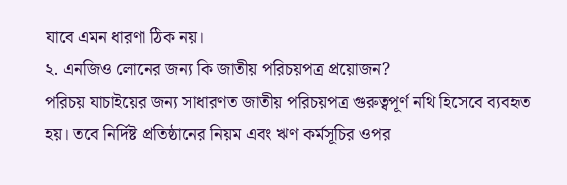যাবে এমন ধারণা ঠিক নয়।
২. এনজিও লোনের জন্য কি জাতীয় পরিচয়পত্র প্রয়োজন?
পরিচয় যাচাইয়ের জন্য সাধারণত জাতীয় পরিচয়পত্র গুরুত্বপূর্ণ নথি হিসেবে ব্যবহৃত হয়। তবে নির্দিষ্ট প্রতিষ্ঠানের নিয়ম এবং ঋণ কর্মসূচির ওপর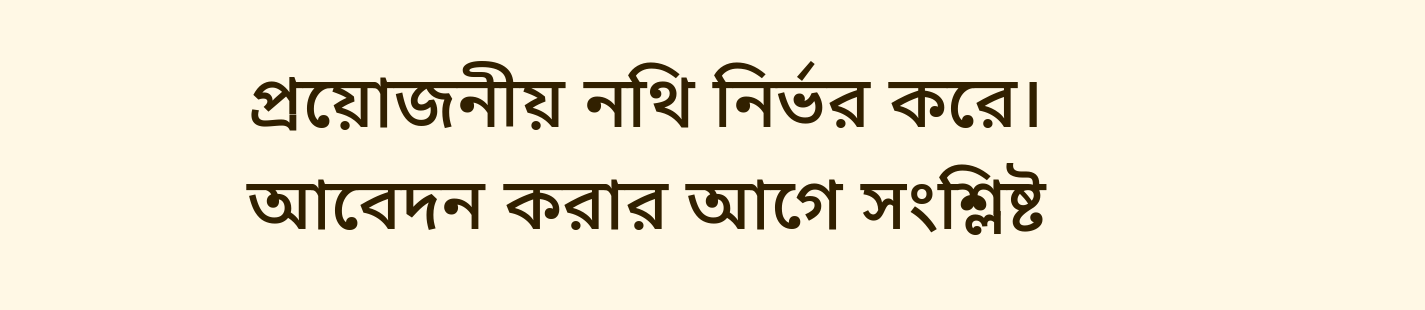প্রয়োজনীয় নথি নির্ভর করে। আবেদন করার আগে সংশ্লিষ্ট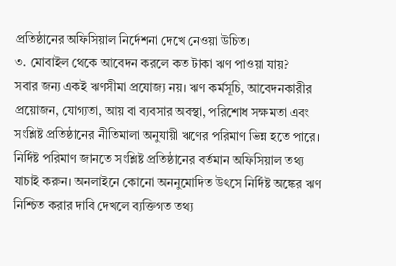প্রতিষ্ঠানের অফিসিয়াল নির্দেশনা দেখে নেওয়া উচিত।
৩. মোবাইল থেকে আবেদন করলে কত টাকা ঋণ পাওয়া যায়?
সবার জন্য একই ঋণসীমা প্রযোজ্য নয়। ঋণ কর্মসূচি, আবেদনকারীর প্রয়োজন, যোগ্যতা, আয় বা ব্যবসার অবস্থা, পরিশোধ সক্ষমতা এবং সংশ্লিষ্ট প্রতিষ্ঠানের নীতিমালা অনুযায়ী ঋণের পরিমাণ ভিন্ন হতে পারে। নির্দিষ্ট পরিমাণ জানতে সংশ্লিষ্ট প্রতিষ্ঠানের বর্তমান অফিসিয়াল তথ্য যাচাই করুন। অনলাইনে কোনো অননুমোদিত উৎসে নির্দিষ্ট অঙ্কের ঋণ নিশ্চিত করার দাবি দেখলে ব্যক্তিগত তথ্য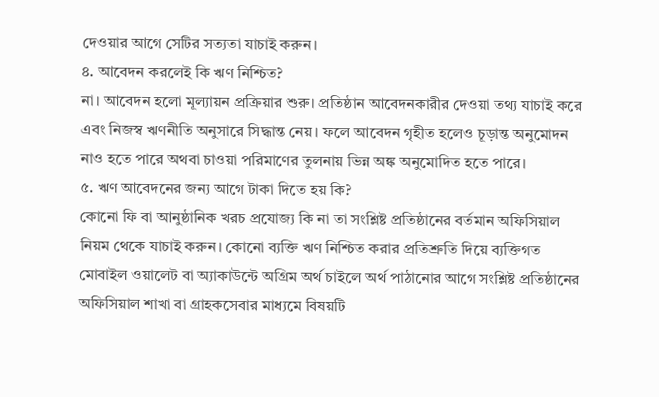দেওয়ার আগে সেটির সত্যতা যাচাই করুন।
৪. আবেদন করলেই কি ঋণ নিশ্চিত?
না। আবেদন হলো মূল্যায়ন প্রক্রিয়ার শুরু। প্রতিষ্ঠান আবেদনকারীর দেওয়া তথ্য যাচাই করে এবং নিজস্ব ঋণনীতি অনুসারে সিদ্ধান্ত নেয়। ফলে আবেদন গৃহীত হলেও চূড়ান্ত অনুমোদন নাও হতে পারে অথবা চাওয়া পরিমাণের তুলনায় ভিন্ন অঙ্ক অনুমোদিত হতে পারে।
৫. ঋণ আবেদনের জন্য আগে টাকা দিতে হয় কি?
কোনো ফি বা আনুষ্ঠানিক খরচ প্রযোজ্য কি না তা সংশ্লিষ্ট প্রতিষ্ঠানের বর্তমান অফিসিয়াল নিয়ম থেকে যাচাই করুন। কোনো ব্যক্তি ঋণ নিশ্চিত করার প্রতিশ্রুতি দিয়ে ব্যক্তিগত মোবাইল ওয়ালেট বা অ্যাকাউন্টে অগ্রিম অর্থ চাইলে অর্থ পাঠানোর আগে সংশ্লিষ্ট প্রতিষ্ঠানের অফিসিয়াল শাখা বা গ্রাহকসেবার মাধ্যমে বিষয়টি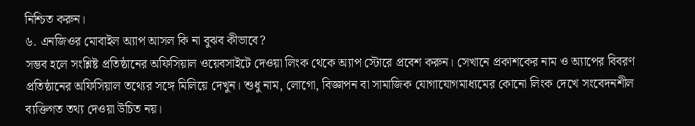নিশ্চিত করুন।
৬. এনজিওর মোবাইল অ্যাপ আসল কি না বুঝব কীভাবে?
সম্ভব হলে সংশ্লিষ্ট প্রতিষ্ঠানের অফিসিয়াল ওয়েবসাইটে দেওয়া লিংক থেকে অ্যাপ স্টোরে প্রবেশ করুন। সেখানে প্রকাশকের নাম ও অ্যাপের বিবরণ প্রতিষ্ঠানের অফিসিয়াল তথ্যের সঙ্গে মিলিয়ে দেখুন। শুধু নাম, লোগো, বিজ্ঞাপন বা সামাজিক যোগাযোগমাধ্যমের কোনো লিংক দেখে সংবেদনশীল ব্যক্তিগত তথ্য দেওয়া উচিত নয়।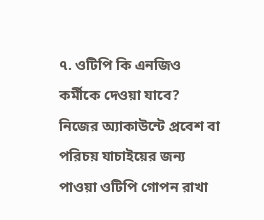৭. ওটিপি কি এনজিও কর্মীকে দেওয়া যাবে?
নিজের অ্যাকাউন্টে প্রবেশ বা পরিচয় যাচাইয়ের জন্য পাওয়া ওটিপি গোপন রাখা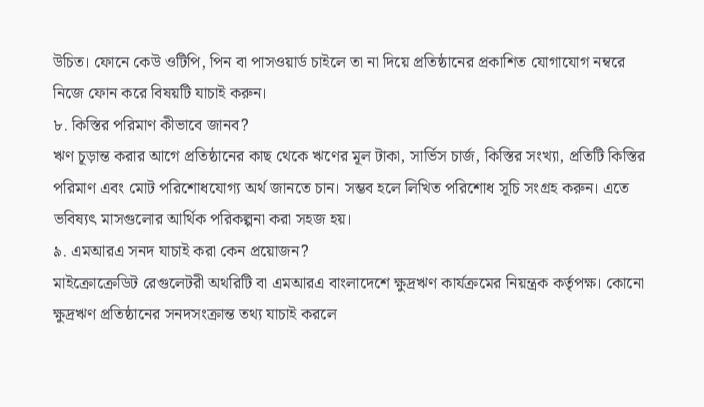উচিত। ফোনে কেউ ওটিপি, পিন বা পাসওয়ার্ড চাইলে তা না দিয়ে প্রতিষ্ঠানের প্রকাশিত যোগাযোগ নম্বরে নিজে ফোন করে বিষয়টি যাচাই করুন।
৮. কিস্তির পরিমাণ কীভাবে জানব?
ঋণ চূড়ান্ত করার আগে প্রতিষ্ঠানের কাছ থেকে ঋণের মূল টাকা, সার্ভিস চার্জ, কিস্তির সংখ্যা, প্রতিটি কিস্তির পরিমাণ এবং মোট পরিশোধযোগ্য অর্থ জানতে চান। সম্ভব হলে লিখিত পরিশোধ সূচি সংগ্রহ করুন। এতে ভবিষ্যৎ মাসগুলোর আর্থিক পরিকল্পনা করা সহজ হয়।
৯. এমআরএ সনদ যাচাই করা কেন প্রয়োজন?
মাইক্রোক্রেডিট রেগুলেটরী অথরিটি বা এমআরএ বাংলাদেশে ক্ষুদ্রঋণ কার্যক্রমের নিয়ন্ত্রক কর্তৃপক্ষ। কোনো ক্ষুদ্রঋণ প্রতিষ্ঠানের সনদসংক্রান্ত তথ্য যাচাই করলে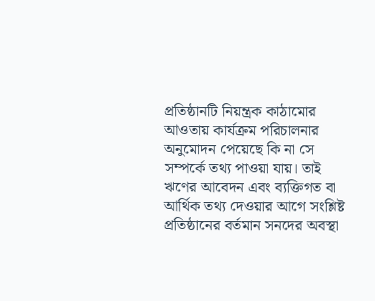প্রতিষ্ঠানটি নিয়ন্ত্রক কাঠামোর আওতায় কার্যক্রম পরিচালনার অনুমোদন পেয়েছে কি না সে সম্পর্কে তথ্য পাওয়া যায়। তাই ঋণের আবেদন এবং ব্যক্তিগত বা আর্থিক তথ্য দেওয়ার আগে সংশ্লিষ্ট প্রতিষ্ঠানের বর্তমান সনদের অবস্থা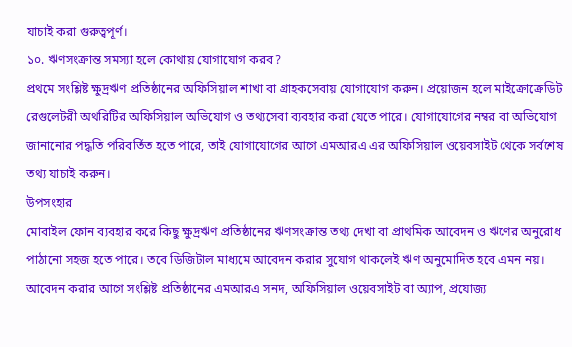যাচাই করা গুরুত্বপূর্ণ।
১০. ঋণসংক্রান্ত সমস্যা হলে কোথায় যোগাযোগ করব?
প্রথমে সংশ্লিষ্ট ক্ষুদ্রঋণ প্রতিষ্ঠানের অফিসিয়াল শাখা বা গ্রাহকসেবায় যোগাযোগ করুন। প্রয়োজন হলে মাইক্রোক্রেডিট রেগুলেটরী অথরিটির অফিসিয়াল অভিযোগ ও তথ্যসেবা ব্যবহার করা যেতে পারে। যোগাযোগের নম্বর বা অভিযোগ জানানোর পদ্ধতি পরিবর্তিত হতে পারে, তাই যোগাযোগের আগে এমআরএ এর অফিসিয়াল ওয়েবসাইট থেকে সর্বশেষ তথ্য যাচাই করুন।
উপসংহার
মোবাইল ফোন ব্যবহার করে কিছু ক্ষুদ্রঋণ প্রতিষ্ঠানের ঋণসংক্রান্ত তথ্য দেখা বা প্রাথমিক আবেদন ও ঋণের অনুরোধ পাঠানো সহজ হতে পারে। তবে ডিজিটাল মাধ্যমে আবেদন করার সুযোগ থাকলেই ঋণ অনুমোদিত হবে এমন নয়। আবেদন করার আগে সংশ্লিষ্ট প্রতিষ্ঠানের এমআরএ সনদ, অফিসিয়াল ওয়েবসাইট বা অ্যাপ, প্রযোজ্য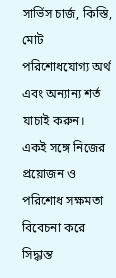সার্ভিস চার্জ, কিস্তি, মোট পরিশোধযোগ্য অর্থ এবং অন্যান্য শর্ত যাচাই করুন। একই সঙ্গে নিজের প্রয়োজন ও পরিশোধ সক্ষমতা বিবেচনা করে সিদ্ধান্ত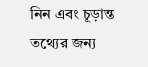নিন এবং চূড়ান্ত তথ্যের জন্য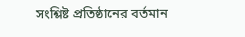সংশ্লিষ্ট প্রতিষ্ঠানের বর্তমান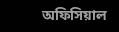অফিসিয়াল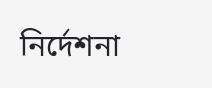নির্দেশনা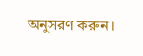অনুসরণ করুন।